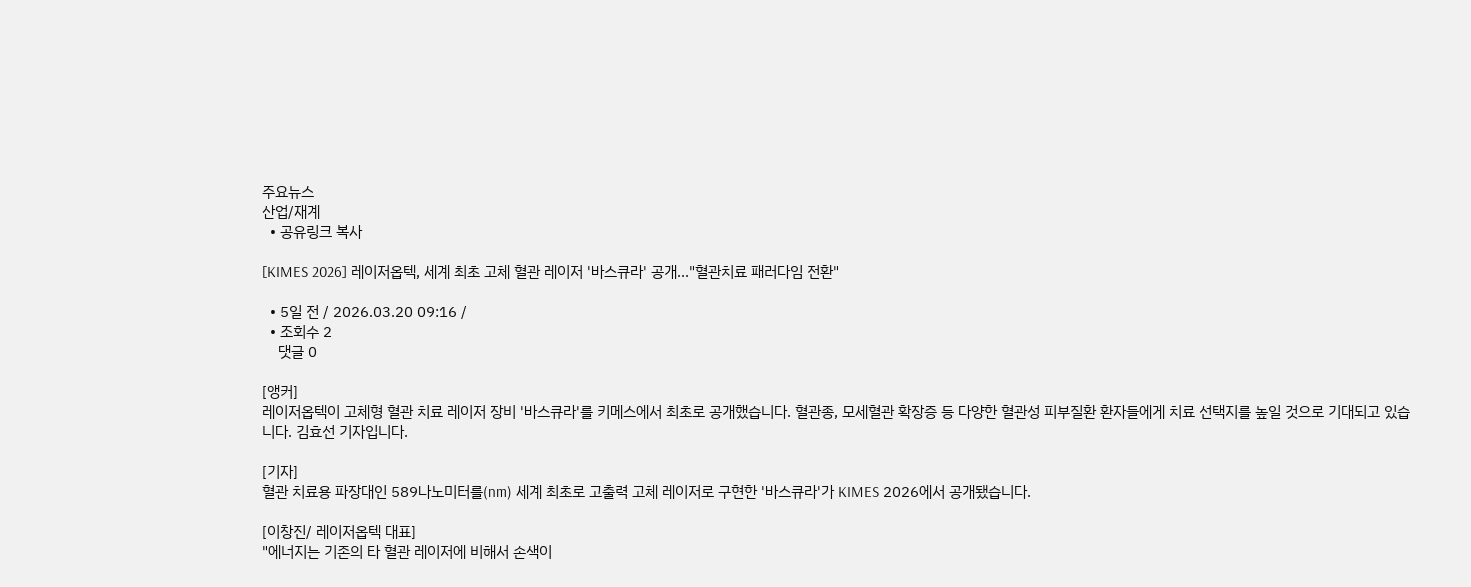주요뉴스
산업/재계
  • 공유링크 복사

[KIMES 2026] 레이저옵텍, 세계 최초 고체 혈관 레이저 '바스큐라' 공개..."혈관치료 패러다임 전환"

  • 5일 전 / 2026.03.20 09:16 /
  • 조회수 2
    댓글 0

[앵커]
레이저옵텍이 고체형 혈관 치료 레이저 장비 '바스큐라'를 키메스에서 최초로 공개했습니다. 혈관종, 모세혈관 확장증 등 다양한 혈관성 피부질환 환자들에게 치료 선택지를 높일 것으로 기대되고 있습니다. 김효선 기자입니다.

[기자]
혈관 치료용 파장대인 589나노미터를(nm) 세계 최초로 고출력 고체 레이저로 구현한 '바스큐라'가 KIMES 2026에서 공개됐습니다.

[이창진/ 레이저옵텍 대표]
"에너지는 기존의 타 혈관 레이저에 비해서 손색이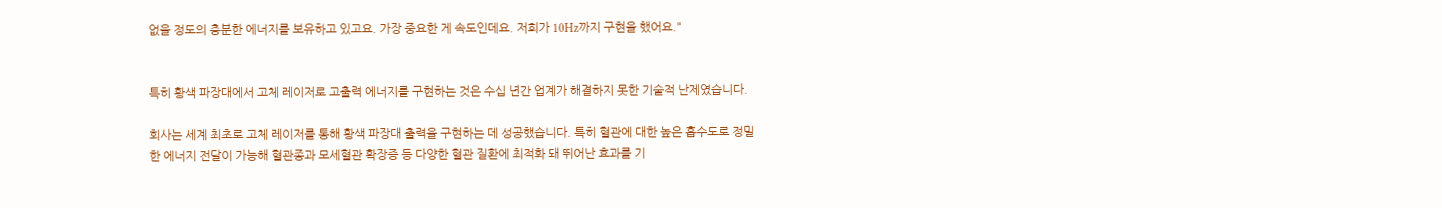없을 정도의 충분한 에너지를 보유하고 있고요. 가장 중요한 게 속도인데요. 저희가 10Hz까지 구현을 했어요."


특히 황색 파장대에서 고체 레이저로 고출력 에너지를 구현하는 것은 수십 년간 업계가 해결하지 못한 기술적 난제였습니다.

회사는 세계 최초로 고체 레이저를 통해 황색 파장대 출력을 구현하는 데 성공했습니다. 특히 혈관에 대한 높은 흡수도로 정밀한 에너지 전달이 가능해 혈관종과 모세혈관 확장증 등 다양한 혈관 질환에 최적화 돼 뛰어난 효과를 기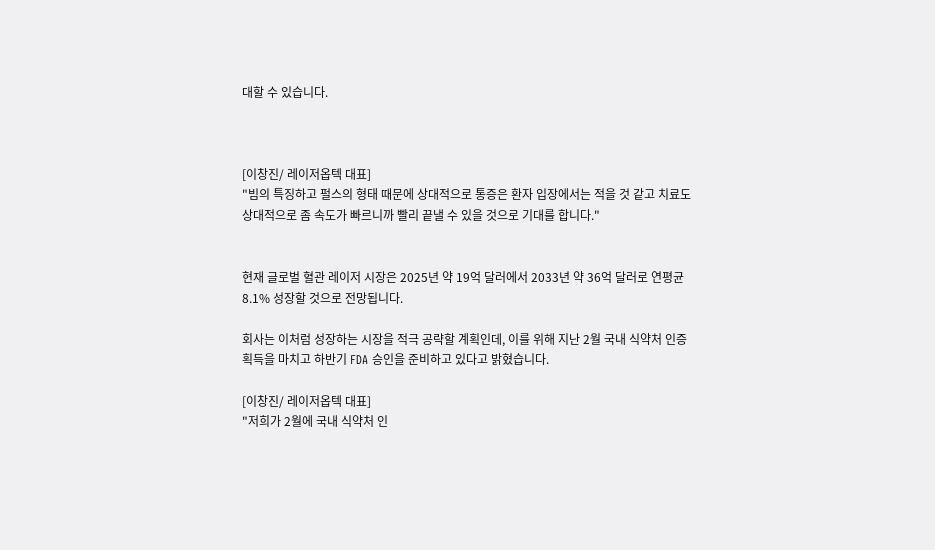대할 수 있습니다.



[이창진/ 레이저옵텍 대표]
"빔의 특징하고 펄스의 형태 때문에 상대적으로 통증은 환자 입장에서는 적을 것 같고 치료도 상대적으로 좀 속도가 빠르니까 빨리 끝낼 수 있을 것으로 기대를 합니다."


현재 글로벌 혈관 레이저 시장은 2025년 약 19억 달러에서 2033년 약 36억 달러로 연평균 8.1% 성장할 것으로 전망됩니다.

회사는 이처럼 성장하는 시장을 적극 공략할 계획인데, 이를 위해 지난 2월 국내 식약처 인증 획득을 마치고 하반기 FDA 승인을 준비하고 있다고 밝혔습니다.

[이창진/ 레이저옵텍 대표]
"저희가 2월에 국내 식약처 인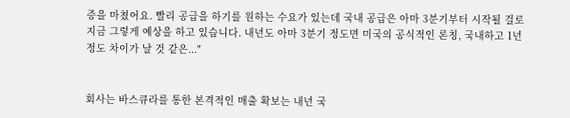증을 마쳤어요. 빨리 공급을 하기를 원하는 수요가 있는데 국내 공급은 아마 3분기부터 시작될 걸로 지금 그렇게 예상을 하고 있습니다. 내년도 아마 3분기 정도면 미국의 공식적인 론칭, 국내하고 1년 정도 차이가 날 것 같은..."


회사는 바스큐라를 통한 본격적인 매출 확보는 내년 국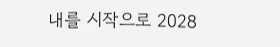내를 시작으로 2028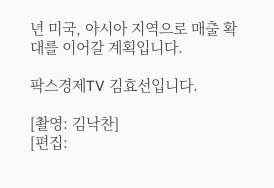년 미국, 아시아 지역으로 매출 확대를 이어갈 계획입니다.

팍스경제TV 김효선입니다.

[촬영: 김낙찬]
[편집: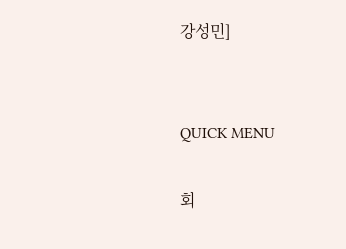강성민]


QUICK MENU

회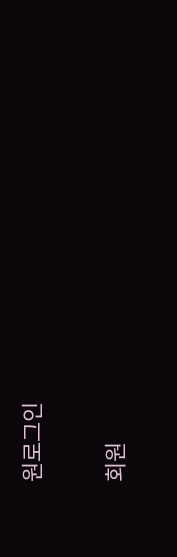원로그인

회원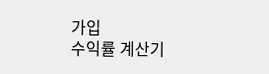가입
수익률 계산기